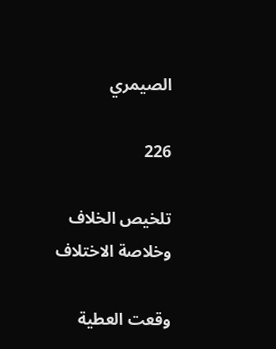الصيمري

226

تلخيص الخلاف وخلاصة الاختلاف

وقعت العطية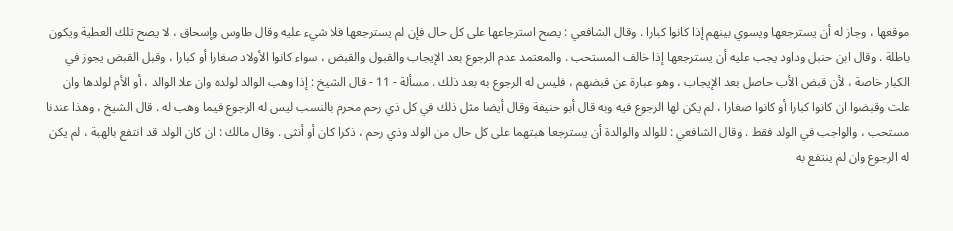موقعها ، وجاز له أن يسترجعها ويسوي بينهم إذا كانوا كبارا . وقال الشافعي : يصح استرجاعها على كل حال فإن لم يسترجعها فلا شيء عليه وقال طاوس وإسحاق ، لا يصح تلك العطية ويكون باطلة . وقال ابن حنبل وداود يجب عليه أن يسترجعها إذا خالف المستحب . والمعتمد عدم الرجوع بعد الإيجاب والقبول والقبض ، سواء كانوا الأولاد صغارا أو كبارا ، وقبل القبض يجوز في الكبار خاصة ، لأن قبض الأب حاصل بعد الإيجاب ، وهو عبارة عن قبضهم ، فليس له الرجوع به بعد ذلك . مسألة - 11 - قال الشيخ : إذا وهب الوالد لولده وان علا الوالد ، أو الأم لولدها وان علت وقبضوا ان كانوا كبارا أو كانوا صغارا ، لم يكن لها الرجوع فيه وبه قال أبو حنيفة وقال أيضا مثل ذلك في كل ذي رحم محرم بالنسب ليس له الرجوع فيما وهب له . قال الشيخ ، وهذا عندنا مستحب ، والواجب في الولد فقط . وقال الشافعي : للوالد والوالدة أن يسترجعا هبتهما على كل حال من الولد وذي رحم ، ذكرا كان أو أنثى . وقال مالك : ان كان الولد قد انتفع بالهبة ، لم يكن له الرجوع وان لم ينتفع به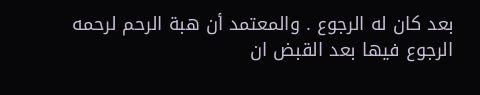بعد كان له الرجوع . والمعتمد أن هبة الرحم لرحمه الرجوع فيها بعد القبض ان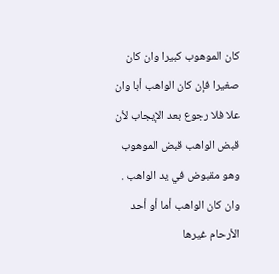كان الموهوب كبيرا وان كان صغيرا فإن كان الواهب أبا وان علا فلا رجوع بعد الإيجاب لأن قبض الواهب قبض الموهوب وهو مقبوض في يد الواهب . وان كان الواهب أما أو أحد الأرحام غيرها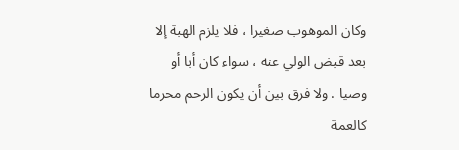وكان الموهوب صغيرا ، فلا يلزم الهبة إلا بعد قبض الولي عنه ، سواء كان أبا أو وصيا . ولا فرق بين أن يكون الرحم محرما كالعمة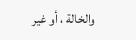والخالة ، أو غير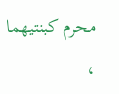محرم كبنتيهما ،